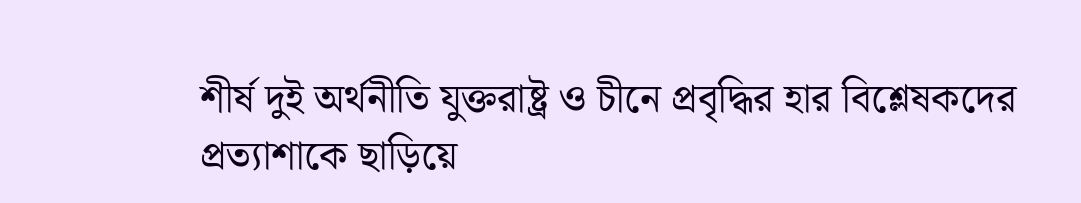শীর্ষ দুই অর্থনীতি যুক্তরাষ্ট্র ও চীনে প্রবৃদ্ধির হার বিশ্লেষকদের প্রত্যাশাকে ছাড়িয়ে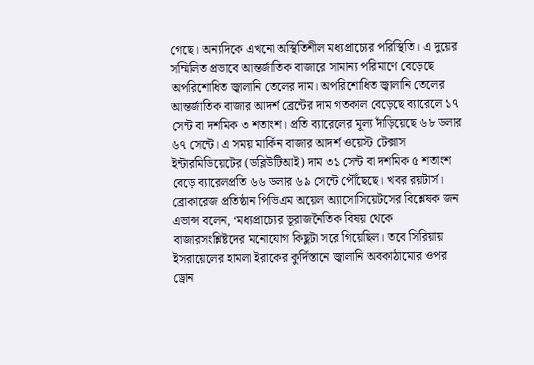গেছে। অন্যদিকে এখনো অস্থিতিশীল মধ্যপ্রাচ্যের পরিস্থিতি। এ দুয়ের সম্মিলিত প্রভাবে আন্তর্জাতিক বাজারে সামান্য পরিমাণে বেড়েছে অপরিশোধিত জ্বালানি তেলের দাম। অপরিশোধিত জ্বালানি তেলের আন্তর্জাতিক বাজার আদর্শ ব্রেন্টের দাম গতকাল বেড়েছে ব্যারেলে ১৭ সেন্ট বা দশমিক ৩ শতাংশ। প্রতি ব্যারেলের মূল্য দাঁড়িয়েছে ৬৮ ডলার ৬৭ সেন্টে। এ সময় মার্কিন বাজার আদর্শ ওয়েস্ট টেক্সাস ইন্টারমিডিয়েটের (ডব্লিউটিআই) দাম ৩১ সেন্ট বা দশমিক ৫ শতাংশ বেড়ে ব্যারেলপ্রতি ৬৬ ডলার ৬৯ সেন্টে পৌঁছেছে। খবর রয়টার্স।
ব্রোকারেজ প্রতিষ্ঠান পিভিএম অয়েল অ্যাসোসিয়েটসের বিশ্লেষক জন এভান্স বলেন, ‘মধ্যপ্রাচ্যের ভূরাজনৈতিক বিষয় থেকে বাজারসংশ্লিষ্টদের মনোযোগ কিছুটা সরে গিয়েছিল। তবে সিরিয়ায় ইসরায়েলের হামলা ইরাকের কুর্দিস্তানে জ্বালানি অবকাঠামোর ওপর ড্রোন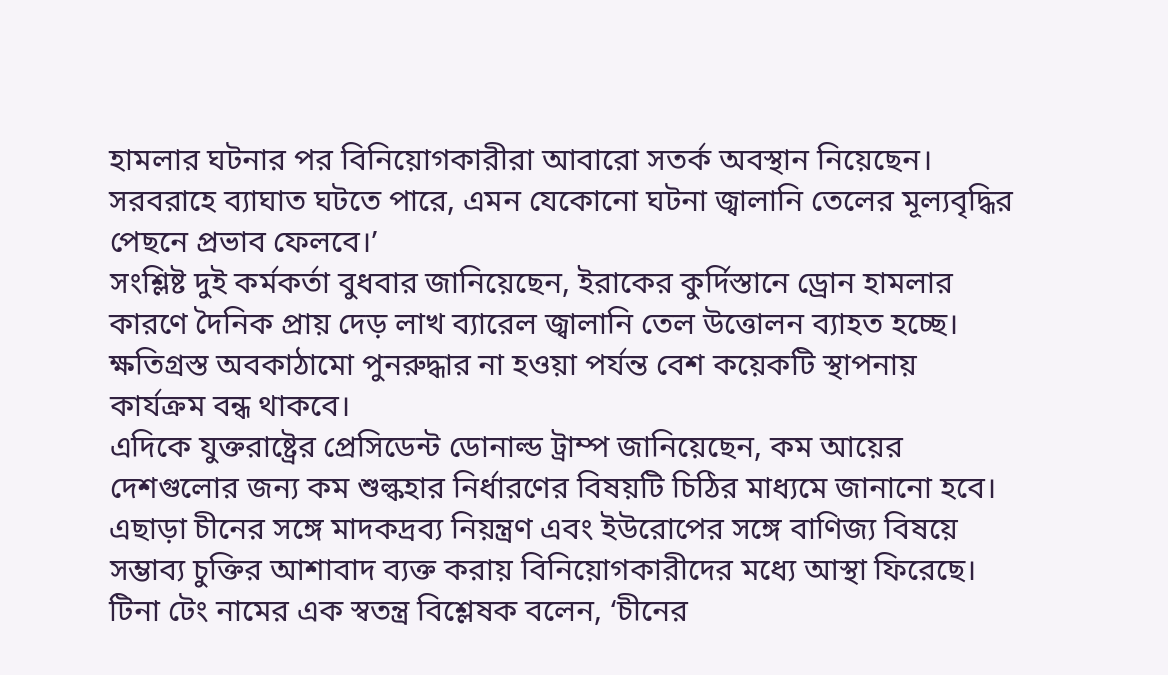হামলার ঘটনার পর বিনিয়োগকারীরা আবারো সতর্ক অবস্থান নিয়েছেন। সরবরাহে ব্যাঘাত ঘটতে পারে, এমন যেকোনো ঘটনা জ্বালানি তেলের মূল্যবৃদ্ধির পেছনে প্রভাব ফেলবে।’
সংশ্লিষ্ট দুই কর্মকর্তা বুধবার জানিয়েছেন, ইরাকের কুর্দিস্তানে ড্রোন হামলার কারণে দৈনিক প্রায় দেড় লাখ ব্যারেল জ্বালানি তেল উত্তোলন ব্যাহত হচ্ছে। ক্ষতিগ্রস্ত অবকাঠামো পুনরুদ্ধার না হওয়া পর্যন্ত বেশ কয়েকটি স্থাপনায় কার্যক্রম বন্ধ থাকবে।
এদিকে যুক্তরাষ্ট্রের প্রেসিডেন্ট ডোনাল্ড ট্রাম্প জানিয়েছেন, কম আয়ের দেশগুলোর জন্য কম শুল্কহার নির্ধারণের বিষয়টি চিঠির মাধ্যমে জানানো হবে। এছাড়া চীনের সঙ্গে মাদকদ্রব্য নিয়ন্ত্রণ এবং ইউরোপের সঙ্গে বাণিজ্য বিষয়ে সম্ভাব্য চুক্তির আশাবাদ ব্যক্ত করায় বিনিয়োগকারীদের মধ্যে আস্থা ফিরেছে।
টিনা টেং নামের এক স্বতন্ত্র বিশ্লেষক বলেন, ‘চীনের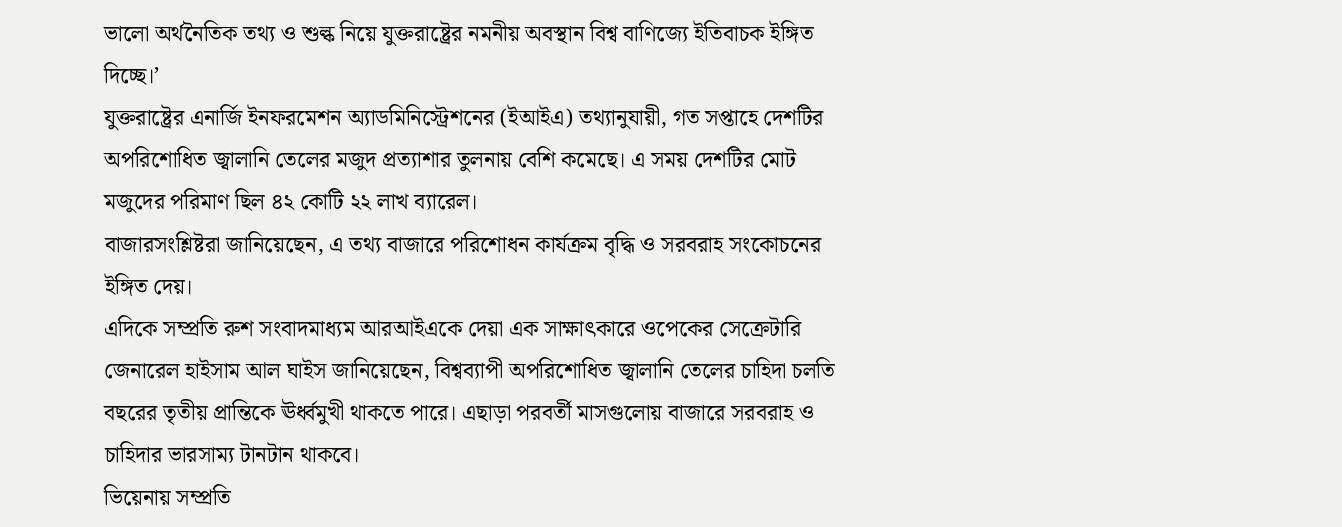ভালো অর্থনৈতিক তথ্য ও শুল্ক নিয়ে যুক্তরাষ্ট্রের নমনীয় অবস্থান বিশ্ব বাণিজ্যে ইতিবাচক ইঙ্গিত দিচ্ছে।’
যুক্তরাষ্ট্রের এনার্জি ইনফরমেশন অ্যাডমিনিস্ট্রেশনের (ইআইএ) তথ্যানুযায়ী, গত সপ্তাহে দেশটির অপরিশোধিত জ্বালানি তেলের মজুদ প্রত্যাশার তুলনায় বেশি কমেছে। এ সময় দেশটির মোট মজুদের পরিমাণ ছিল ৪২ কোটি ২২ লাখ ব্যারেল।
বাজারসংশ্লিষ্টরা জানিয়েছেন, এ তথ্য বাজারে পরিশোধন কার্যক্রম বৃদ্ধি ও সরবরাহ সংকোচনের ইঙ্গিত দেয়।
এদিকে সম্প্রতি রুশ সংবাদমাধ্যম আরআইএকে দেয়া এক সাক্ষাৎকারে ওপেকের সেক্রেটারি জেনারেল হাইসাম আল ঘাইস জানিয়েছেন, বিশ্বব্যাপী অপরিশোধিত জ্বালানি তেলের চাহিদা চলতি বছরের তৃতীয় প্রান্তিকে ঊর্ধ্বমুখী থাকতে পারে। এছাড়া পরবর্তী মাসগুলোয় বাজারে সরবরাহ ও চাহিদার ভারসাম্য টানটান থাকবে।
ভিয়েনায় সম্প্রতি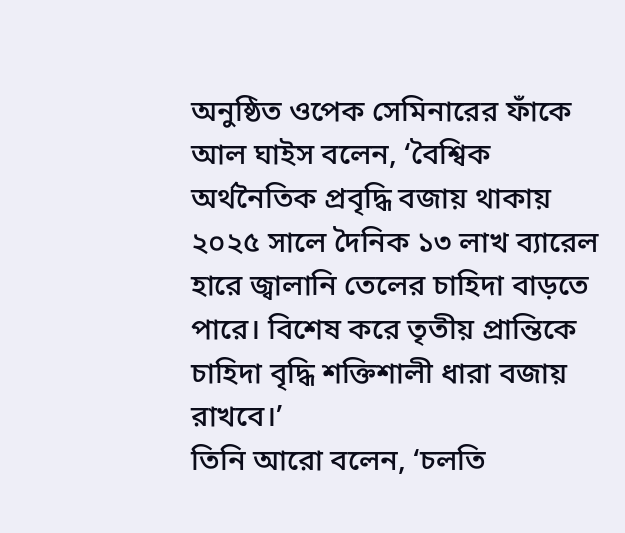অনুষ্ঠিত ওপেক সেমিনারের ফাঁকে আল ঘাইস বলেন, ‘বৈশ্বিক অর্থনৈতিক প্রবৃদ্ধি বজায় থাকায় ২০২৫ সালে দৈনিক ১৩ লাখ ব্যারেল হারে জ্বালানি তেলের চাহিদা বাড়তে পারে। বিশেষ করে তৃতীয় প্রান্তিকে চাহিদা বৃদ্ধি শক্তিশালী ধারা বজায় রাখবে।’
তিনি আরো বলেন, ‘চলতি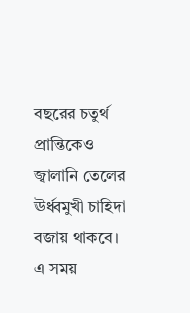বছরের চতুর্থ প্রান্তিকেও জ্বালানি তেলের ঊর্ধ্বমুখী চাহিদা বজায় থাকবে। এ সময়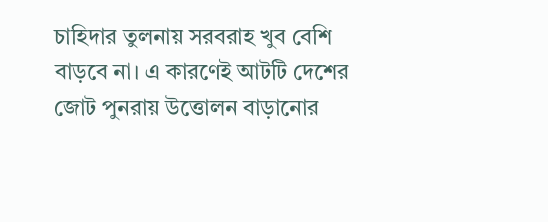চাহিদার তুলনায় সরবরাহ খুব বেশি বাড়বে না। এ কারণেই আটটি দেশের জোট পুনরায় উত্তোলন বাড়ানোর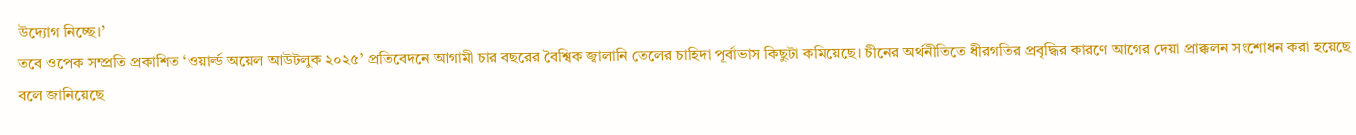উদ্যোগ নিচ্ছে।’
তবে ওপেক সম্প্রতি প্রকাশিত ‘ওয়ার্ল্ড অয়েল আউটলুক ২০২৫’ প্রতিবেদনে আগামী চার বছরের বৈশ্বিক জ্বালানি তেলের চাহিদা পূর্বাভাস কিছুটা কমিয়েছে। চীনের অর্থনীতিতে ধীরগতির প্রবৃদ্ধির কারণে আগের দেয়া প্রাক্কলন সংশোধন করা হয়েছে বলে জানিয়েছে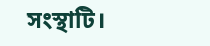সংস্থাটি।